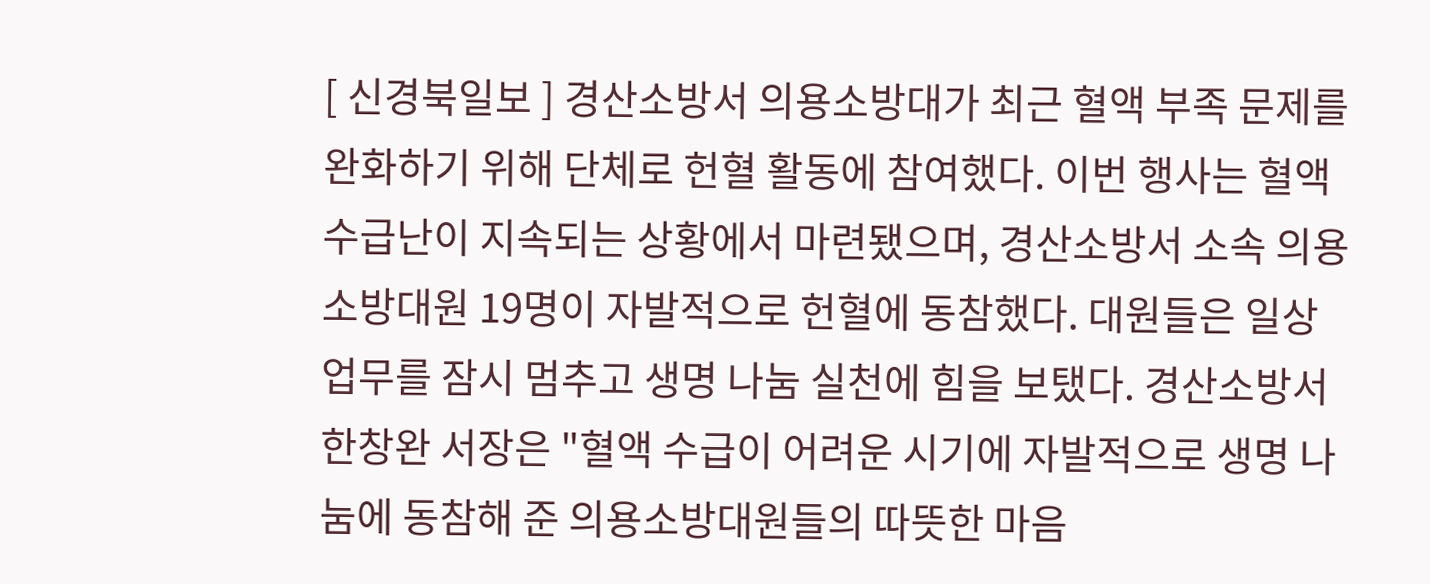[ 신경북일보 ] 경산소방서 의용소방대가 최근 혈액 부족 문제를 완화하기 위해 단체로 헌혈 활동에 참여했다. 이번 행사는 혈액 수급난이 지속되는 상황에서 마련됐으며, 경산소방서 소속 의용소방대원 19명이 자발적으로 헌혈에 동참했다. 대원들은 일상 업무를 잠시 멈추고 생명 나눔 실천에 힘을 보탰다. 경산소방서 한창완 서장은 "혈액 수급이 어려운 시기에 자발적으로 생명 나눔에 동참해 준 의용소방대원들의 따뜻한 마음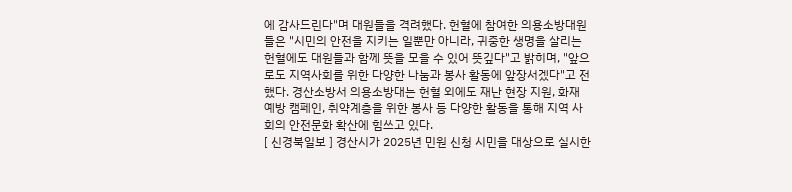에 감사드린다"며 대원들을 격려했다. 헌혈에 참여한 의용소방대원들은 "시민의 안전을 지키는 일뿐만 아니라, 귀중한 생명을 살리는 헌혈에도 대원들과 함께 뜻을 모을 수 있어 뜻깊다"고 밝히며, "앞으로도 지역사회를 위한 다양한 나눔과 봉사 활동에 앞장서겠다"고 전했다. 경산소방서 의용소방대는 헌혈 외에도 재난 현장 지원, 화재 예방 캠페인, 취약계층을 위한 봉사 등 다양한 활동을 통해 지역 사회의 안전문화 확산에 힘쓰고 있다.
[ 신경북일보 ] 경산시가 2025년 민원 신청 시민을 대상으로 실시한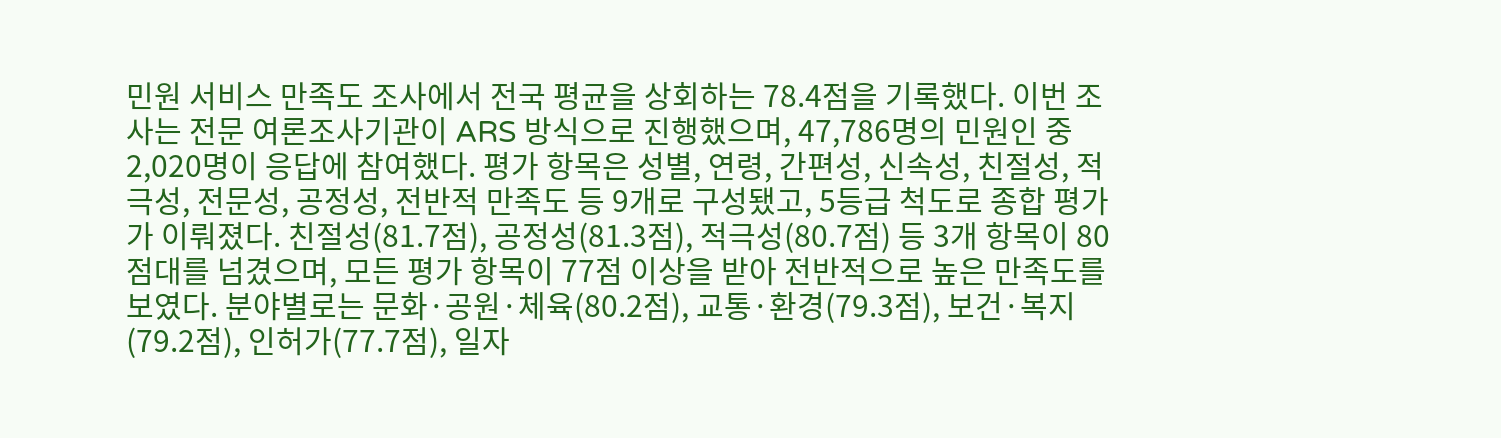민원 서비스 만족도 조사에서 전국 평균을 상회하는 78.4점을 기록했다. 이번 조사는 전문 여론조사기관이 ARS 방식으로 진행했으며, 47,786명의 민원인 중 2,020명이 응답에 참여했다. 평가 항목은 성별, 연령, 간편성, 신속성, 친절성, 적극성, 전문성, 공정성, 전반적 만족도 등 9개로 구성됐고, 5등급 척도로 종합 평가가 이뤄졌다. 친절성(81.7점), 공정성(81.3점), 적극성(80.7점) 등 3개 항목이 80점대를 넘겼으며, 모든 평가 항목이 77점 이상을 받아 전반적으로 높은 만족도를 보였다. 분야별로는 문화·공원·체육(80.2점), 교통·환경(79.3점), 보건·복지(79.2점), 인허가(77.7점), 일자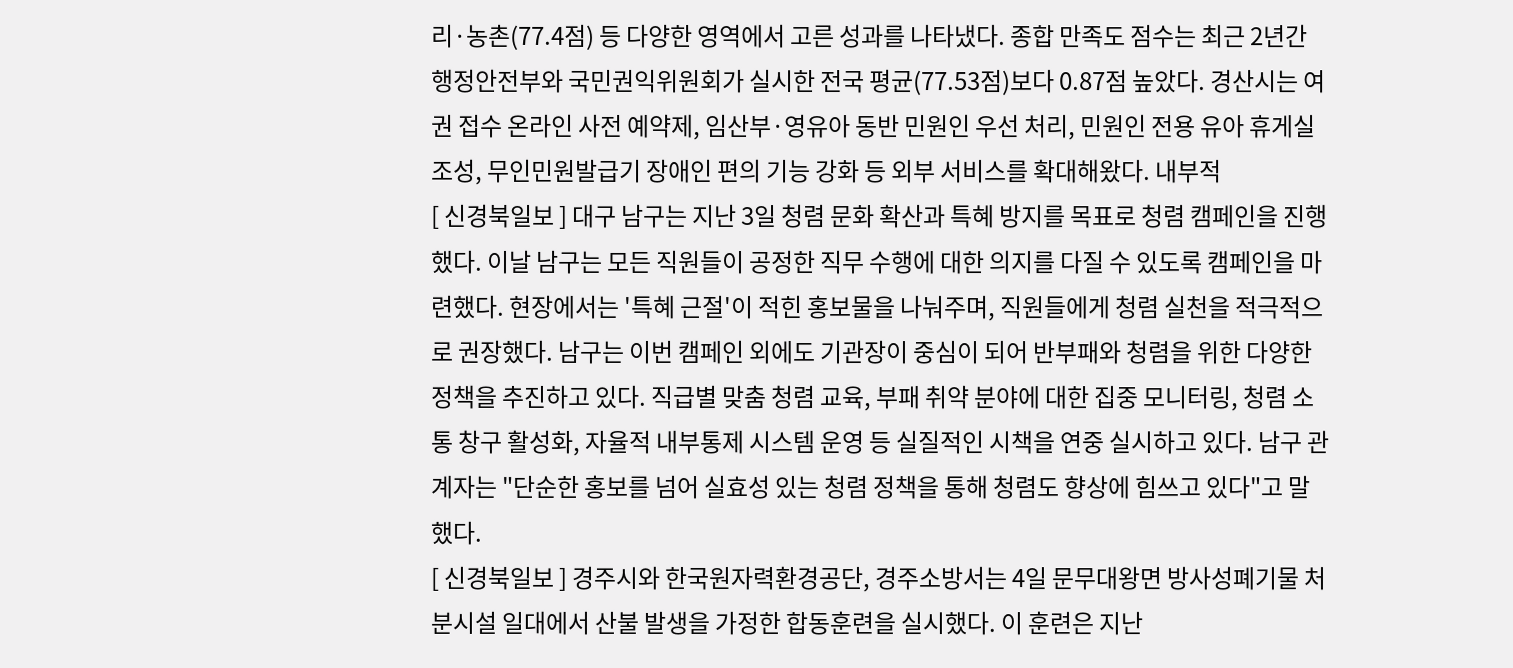리·농촌(77.4점) 등 다양한 영역에서 고른 성과를 나타냈다. 종합 만족도 점수는 최근 2년간 행정안전부와 국민권익위원회가 실시한 전국 평균(77.53점)보다 0.87점 높았다. 경산시는 여권 접수 온라인 사전 예약제, 임산부·영유아 동반 민원인 우선 처리, 민원인 전용 유아 휴게실 조성, 무인민원발급기 장애인 편의 기능 강화 등 외부 서비스를 확대해왔다. 내부적
[ 신경북일보 ] 대구 남구는 지난 3일 청렴 문화 확산과 특혜 방지를 목표로 청렴 캠페인을 진행했다. 이날 남구는 모든 직원들이 공정한 직무 수행에 대한 의지를 다질 수 있도록 캠페인을 마련했다. 현장에서는 '특혜 근절'이 적힌 홍보물을 나눠주며, 직원들에게 청렴 실천을 적극적으로 권장했다. 남구는 이번 캠페인 외에도 기관장이 중심이 되어 반부패와 청렴을 위한 다양한 정책을 추진하고 있다. 직급별 맞춤 청렴 교육, 부패 취약 분야에 대한 집중 모니터링, 청렴 소통 창구 활성화, 자율적 내부통제 시스템 운영 등 실질적인 시책을 연중 실시하고 있다. 남구 관계자는 "단순한 홍보를 넘어 실효성 있는 청렴 정책을 통해 청렴도 향상에 힘쓰고 있다"고 말했다.
[ 신경북일보 ] 경주시와 한국원자력환경공단, 경주소방서는 4일 문무대왕면 방사성폐기물 처분시설 일대에서 산불 발생을 가정한 합동훈련을 실시했다. 이 훈련은 지난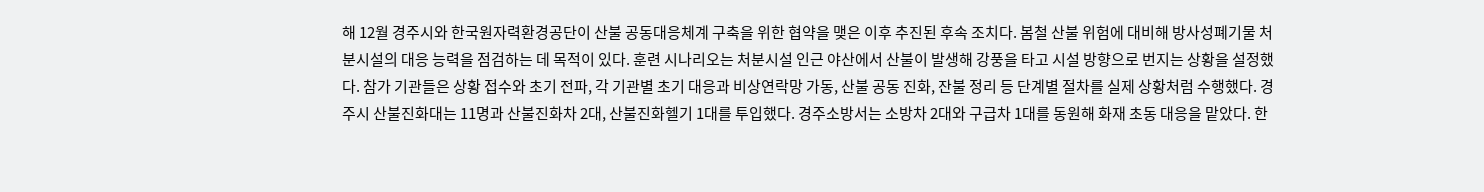해 12월 경주시와 한국원자력환경공단이 산불 공동대응체계 구축을 위한 협약을 맺은 이후 추진된 후속 조치다. 봄철 산불 위험에 대비해 방사성폐기물 처분시설의 대응 능력을 점검하는 데 목적이 있다. 훈련 시나리오는 처분시설 인근 야산에서 산불이 발생해 강풍을 타고 시설 방향으로 번지는 상황을 설정했다. 참가 기관들은 상황 접수와 초기 전파, 각 기관별 초기 대응과 비상연락망 가동, 산불 공동 진화, 잔불 정리 등 단계별 절차를 실제 상황처럼 수행했다. 경주시 산불진화대는 11명과 산불진화차 2대, 산불진화헬기 1대를 투입했다. 경주소방서는 소방차 2대와 구급차 1대를 동원해 화재 초동 대응을 맡았다. 한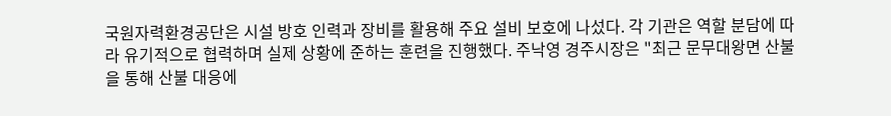국원자력환경공단은 시설 방호 인력과 장비를 활용해 주요 설비 보호에 나섰다. 각 기관은 역할 분담에 따라 유기적으로 협력하며 실제 상황에 준하는 훈련을 진행했다. 주낙영 경주시장은 "최근 문무대왕면 산불을 통해 산불 대응에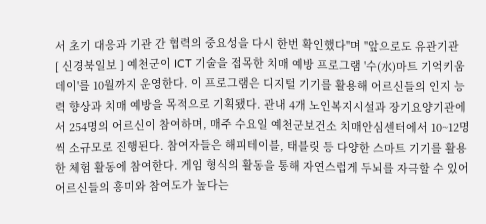서 초기 대응과 기관 간 협력의 중요성을 다시 한번 확인했다"며 "앞으로도 유관기관
[ 신경북일보 ] 예천군이 ICT 기술을 접목한 치매 예방 프로그램 '수(水)마트 기억키움데이'를 10월까지 운영한다. 이 프로그램은 디지털 기기를 활용해 어르신들의 인지 능력 향상과 치매 예방을 목적으로 기획됐다. 관내 4개 노인복지시설과 장기요양기관에서 254명의 어르신이 참여하며, 매주 수요일 예천군보건소 치매안심센터에서 10~12명씩 소규모로 진행된다. 참여자들은 해피테이블, 태블릿 등 다양한 스마트 기기를 활용한 체험 활동에 참여한다. 게임 형식의 활동을 통해 자연스럽게 두뇌를 자극할 수 있어 어르신들의 흥미와 참여도가 높다는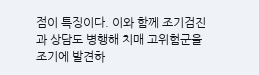점이 특징이다. 이와 함께 조기검진과 상담도 병행해 치매 고위험군을 조기에 발견하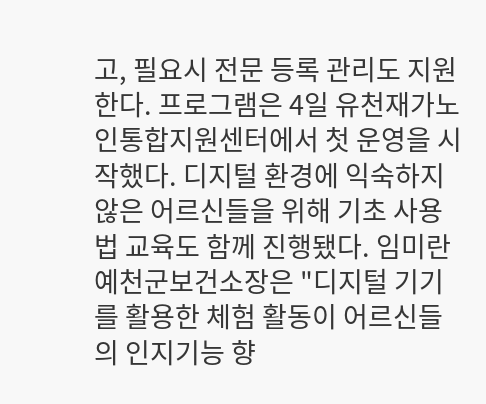고, 필요시 전문 등록 관리도 지원한다. 프로그램은 4일 유천재가노인통합지원센터에서 첫 운영을 시작했다. 디지털 환경에 익숙하지 않은 어르신들을 위해 기초 사용법 교육도 함께 진행됐다. 임미란 예천군보건소장은 "디지털 기기를 활용한 체험 활동이 어르신들의 인지기능 향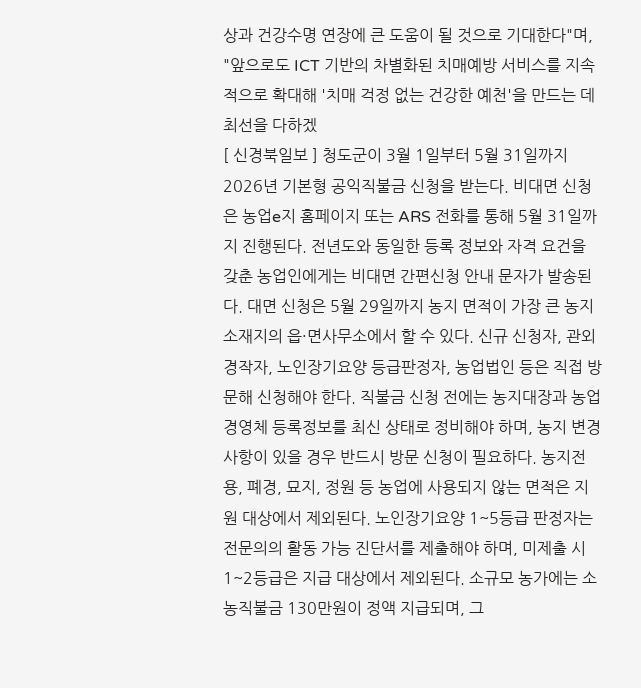상과 건강수명 연장에 큰 도움이 될 것으로 기대한다"며, "앞으로도 ICT 기반의 차별화된 치매예방 서비스를 지속적으로 확대해 '치매 걱정 없는 건강한 예천'을 만드는 데 최선을 다하겠
[ 신경북일보 ] 청도군이 3월 1일부터 5월 31일까지 2026년 기본형 공익직불금 신청을 받는다. 비대면 신청은 농업e지 홈페이지 또는 ARS 전화를 통해 5월 31일까지 진행된다. 전년도와 동일한 등록 정보와 자격 요건을 갖춘 농업인에게는 비대면 간편신청 안내 문자가 발송된다. 대면 신청은 5월 29일까지 농지 면적이 가장 큰 농지 소재지의 읍·면사무소에서 할 수 있다. 신규 신청자, 관외경작자, 노인장기요양 등급판정자, 농업법인 등은 직접 방문해 신청해야 한다. 직불금 신청 전에는 농지대장과 농업경영체 등록정보를 최신 상태로 정비해야 하며, 농지 변경 사항이 있을 경우 반드시 방문 신청이 필요하다. 농지전용, 폐경, 묘지, 정원 등 농업에 사용되지 않는 면적은 지원 대상에서 제외된다. 노인장기요양 1~5등급 판정자는 전문의의 활동 가능 진단서를 제출해야 하며, 미제출 시 1~2등급은 지급 대상에서 제외된다. 소규모 농가에는 소농직불금 130만원이 정액 지급되며, 그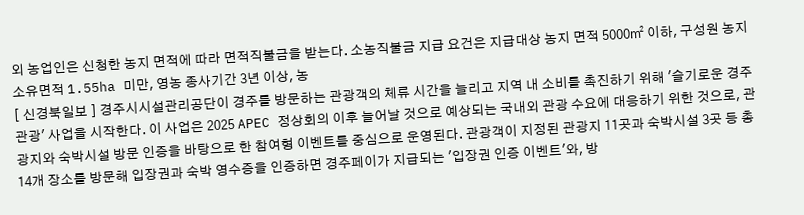외 농업인은 신청한 농지 면적에 따라 면적직불금을 받는다. 소농직불금 지급 요건은 지급대상 농지 면적 5000㎡ 이하, 구성원 농지소유면적 1.55ha 미만, 영농 종사기간 3년 이상, 농
[ 신경북일보 ] 경주시시설관리공단이 경주를 방문하는 관광객의 체류 시간을 늘리고 지역 내 소비를 촉진하기 위해 '슬기로운 경주관광' 사업을 시작한다. 이 사업은 2025 APEC 정상회의 이후 늘어날 것으로 예상되는 국내외 관광 수요에 대응하기 위한 것으로, 관광지와 숙박시설 방문 인증을 바탕으로 한 참여형 이벤트를 중심으로 운영된다. 관광객이 지정된 관광지 11곳과 숙박시설 3곳 등 총 14개 장소를 방문해 입장권과 숙박 영수증을 인증하면 경주페이가 지급되는 '입장권 인증 이벤트'와, 방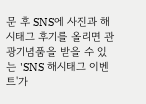문 후 SNS에 사진과 해시태그 후기를 올리면 관광기념품을 받을 수 있는 'SNS 해시태그 이벤트'가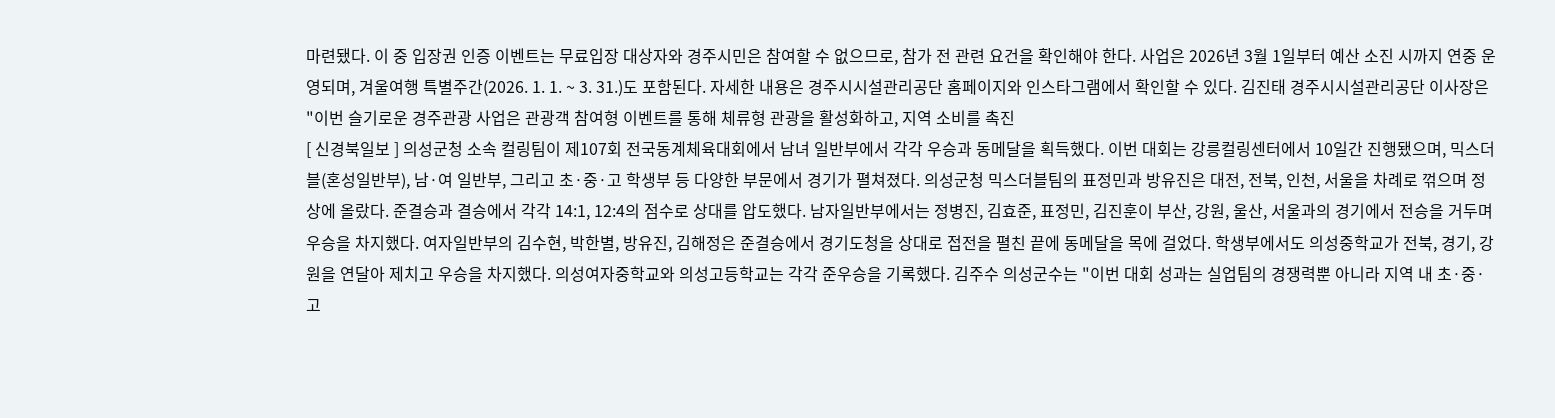마련됐다. 이 중 입장권 인증 이벤트는 무료입장 대상자와 경주시민은 참여할 수 없으므로, 참가 전 관련 요건을 확인해야 한다. 사업은 2026년 3월 1일부터 예산 소진 시까지 연중 운영되며, 겨울여행 특별주간(2026. 1. 1. ~ 3. 31.)도 포함된다. 자세한 내용은 경주시시설관리공단 홈페이지와 인스타그램에서 확인할 수 있다. 김진태 경주시시설관리공단 이사장은 "이번 슬기로운 경주관광 사업은 관광객 참여형 이벤트를 통해 체류형 관광을 활성화하고, 지역 소비를 촉진
[ 신경북일보 ] 의성군청 소속 컬링팀이 제107회 전국동계체육대회에서 남녀 일반부에서 각각 우승과 동메달을 획득했다. 이번 대회는 강릉컬링센터에서 10일간 진행됐으며, 믹스더블(혼성일반부), 남·여 일반부, 그리고 초·중·고 학생부 등 다양한 부문에서 경기가 펼쳐졌다. 의성군청 믹스더블팀의 표정민과 방유진은 대전, 전북, 인천, 서울을 차례로 꺾으며 정상에 올랐다. 준결승과 결승에서 각각 14:1, 12:4의 점수로 상대를 압도했다. 남자일반부에서는 정병진, 김효준, 표정민, 김진훈이 부산, 강원, 울산, 서울과의 경기에서 전승을 거두며 우승을 차지했다. 여자일반부의 김수현, 박한별, 방유진, 김해정은 준결승에서 경기도청을 상대로 접전을 펼친 끝에 동메달을 목에 걸었다. 학생부에서도 의성중학교가 전북, 경기, 강원을 연달아 제치고 우승을 차지했다. 의성여자중학교와 의성고등학교는 각각 준우승을 기록했다. 김주수 의성군수는 "이번 대회 성과는 실업팀의 경쟁력뿐 아니라 지역 내 초·중·고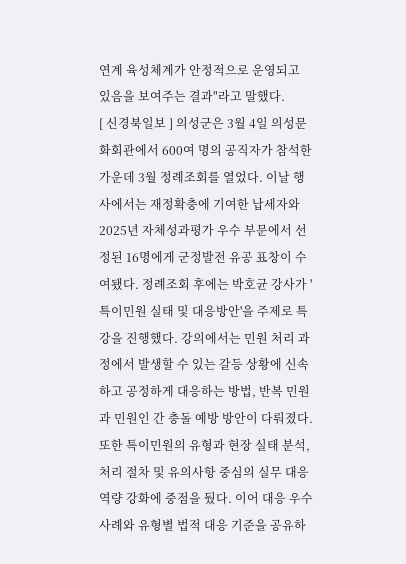연계 육성체계가 안정적으로 운영되고 있음을 보여주는 결과"라고 말했다.
[ 신경북일보 ] 의성군은 3월 4일 의성문화회관에서 600여 명의 공직자가 참석한 가운데 3월 정례조회를 열었다. 이날 행사에서는 재정확충에 기여한 납세자와 2025년 자체성과평가 우수 부문에서 선정된 16명에게 군정발전 유공 표창이 수여됐다. 정례조회 후에는 박호균 강사가 '특이민원 실태 및 대응방안'을 주제로 특강을 진행했다. 강의에서는 민원 처리 과정에서 발생할 수 있는 갈등 상황에 신속하고 공정하게 대응하는 방법, 반복 민원과 민원인 간 충돌 예방 방안이 다뤄졌다. 또한 특이민원의 유형과 현장 실태 분석, 처리 절차 및 유의사항 중심의 실무 대응 역량 강화에 중점을 뒀다. 이어 대응 우수사례와 유형별 법적 대응 기준을 공유하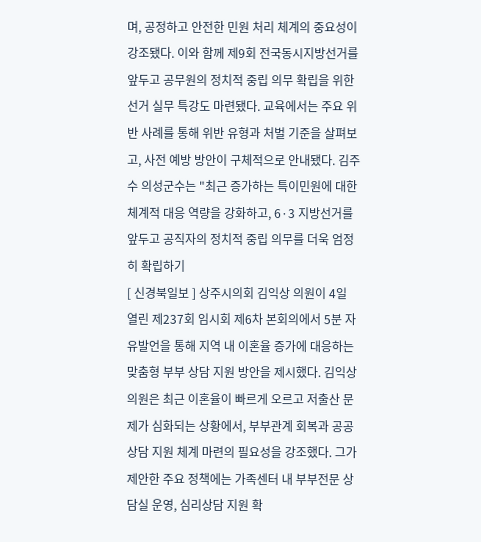며, 공정하고 안전한 민원 처리 체계의 중요성이 강조됐다. 이와 함께 제9회 전국동시지방선거를 앞두고 공무원의 정치적 중립 의무 확립을 위한 선거 실무 특강도 마련됐다. 교육에서는 주요 위반 사례를 통해 위반 유형과 처벌 기준을 살펴보고, 사전 예방 방안이 구체적으로 안내됐다. 김주수 의성군수는 "최근 증가하는 특이민원에 대한 체계적 대응 역량을 강화하고, 6·3 지방선거를 앞두고 공직자의 정치적 중립 의무를 더욱 엄정히 확립하기
[ 신경북일보 ] 상주시의회 김익상 의원이 4일 열린 제237회 임시회 제6차 본회의에서 5분 자유발언을 통해 지역 내 이혼율 증가에 대응하는 맞춤형 부부 상담 지원 방안을 제시했다. 김익상 의원은 최근 이혼율이 빠르게 오르고 저출산 문제가 심화되는 상황에서, 부부관계 회복과 공공 상담 지원 체계 마련의 필요성을 강조했다. 그가 제안한 주요 정책에는 가족센터 내 부부전문 상담실 운영, 심리상담 지원 확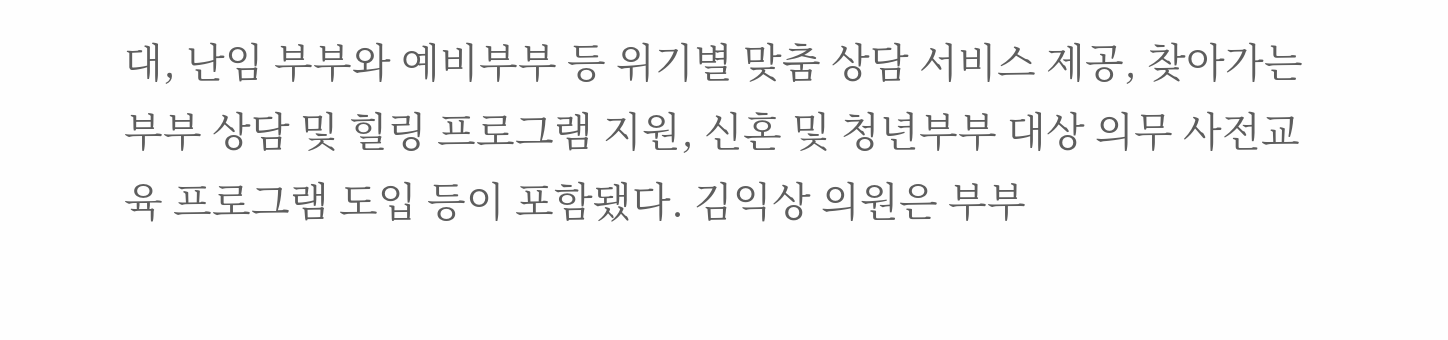대, 난임 부부와 예비부부 등 위기별 맞춤 상담 서비스 제공, 찾아가는 부부 상담 및 힐링 프로그램 지원, 신혼 및 청년부부 대상 의무 사전교육 프로그램 도입 등이 포함됐다. 김익상 의원은 부부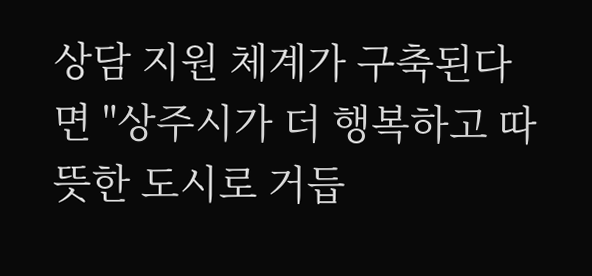상담 지원 체계가 구축된다면 "상주시가 더 행복하고 따뜻한 도시로 거듭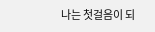나는 첫걸음이 되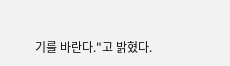기를 바란다."고 밝혔다.